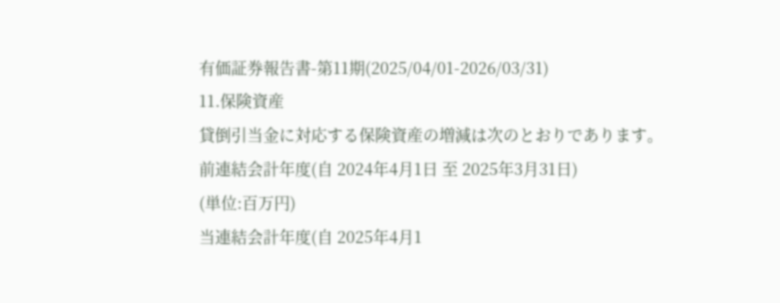有価証券報告書-第11期(2025/04/01-2026/03/31)
11.保険資産
貸倒引当金に対応する保険資産の増減は次のとおりであります。
前連結会計年度(自 2024年4月1日 至 2025年3月31日)
(単位:百万円)
当連結会計年度(自 2025年4月1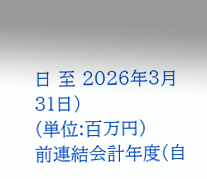日 至 2026年3月31日)
(単位:百万円)
前連結会計年度(自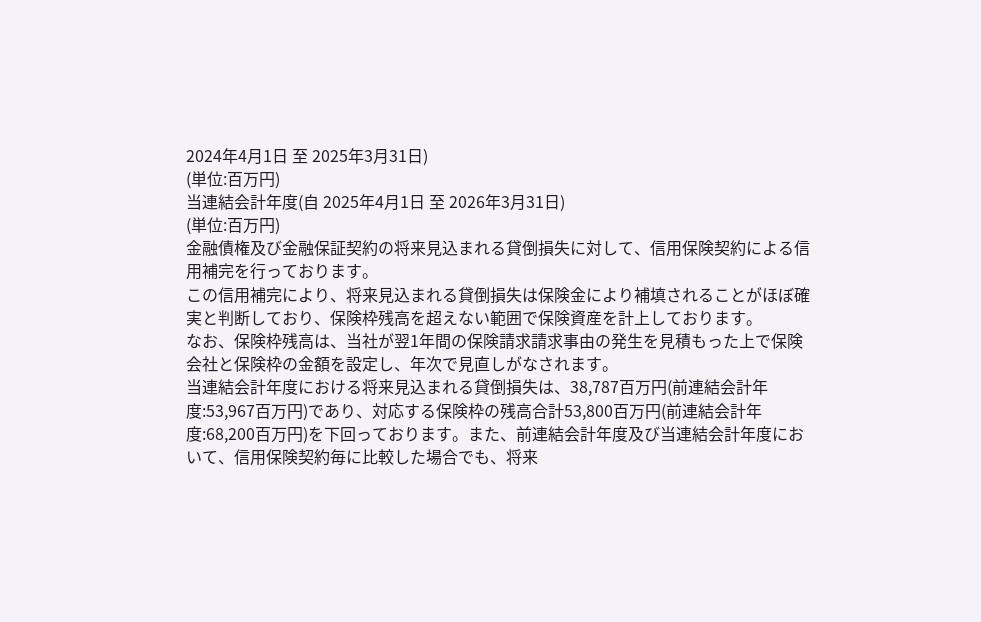2024年4月1日 至 2025年3月31日)
(単位:百万円)
当連結会計年度(自 2025年4月1日 至 2026年3月31日)
(単位:百万円)
金融債権及び金融保証契約の将来見込まれる貸倒損失に対して、信用保険契約による信用補完を行っております。
この信用補完により、将来見込まれる貸倒損失は保険金により補填されることがほぼ確実と判断しており、保険枠残高を超えない範囲で保険資産を計上しております。
なお、保険枠残高は、当社が翌1年間の保険請求請求事由の発生を見積もった上で保険会社と保険枠の金額を設定し、年次で見直しがなされます。
当連結会計年度における将来見込まれる貸倒損失は、38,787百万円(前連結会計年度:53,967百万円)であり、対応する保険枠の残高合計53,800百万円(前連結会計年度:68,200百万円)を下回っております。また、前連結会計年度及び当連結会計年度において、信用保険契約毎に比較した場合でも、将来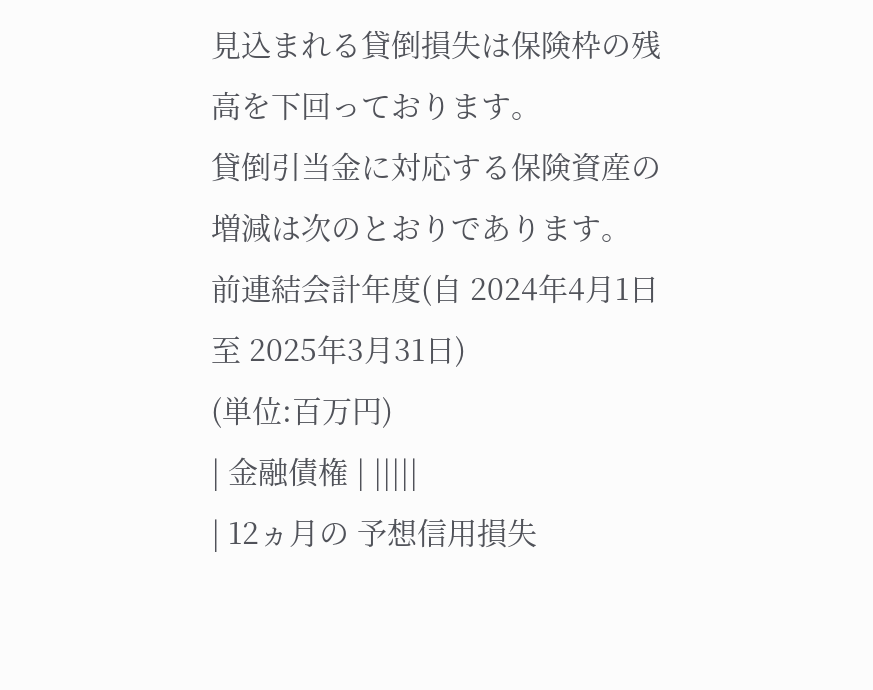見込まれる貸倒損失は保険枠の残高を下回っております。
貸倒引当金に対応する保険資産の増減は次のとおりであります。
前連結会計年度(自 2024年4月1日 至 2025年3月31日)
(単位:百万円)
| 金融債権 | |||||
| 12ヵ月の 予想信用損失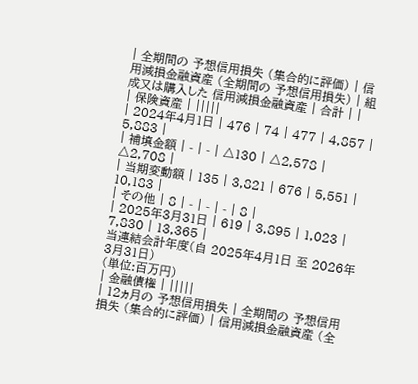| 全期間の 予想信用損失 (集合的に評価) | 信用減損金融資産 (全期間の 予想信用損失) | 組成又は購入した 信用減損金融資産 | 合計 | |
| 保険資産 | |||||
| 2024年4月1日 | 476 | 74 | 477 | 4,857 | 5,883 |
| 補填金額 | - | - | △130 | △2,578 | △2,708 |
| 当期変動額 | 135 | 3,821 | 676 | 5,551 | 10,183 |
| その他 | 8 | - | - | - | 8 |
| 2025年3月31日 | 619 | 3,895 | 1,023 | 7,830 | 13,365 |
当連結会計年度(自 2025年4月1日 至 2026年3月31日)
(単位:百万円)
| 金融債権 | |||||
| 12ヵ月の 予想信用損失 | 全期間の 予想信用損失 (集合的に評価) | 信用減損金融資産 (全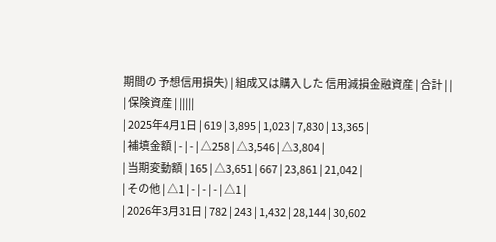期間の 予想信用損失) | 組成又は購入した 信用減損金融資産 | 合計 | |
| 保険資産 | |||||
| 2025年4月1日 | 619 | 3,895 | 1,023 | 7,830 | 13,365 |
| 補填金額 | - | - | △258 | △3,546 | △3,804 |
| 当期変動額 | 165 | △3,651 | 667 | 23,861 | 21,042 |
| その他 | △1 | - | - | - | △1 |
| 2026年3月31日 | 782 | 243 | 1,432 | 28,144 | 30,602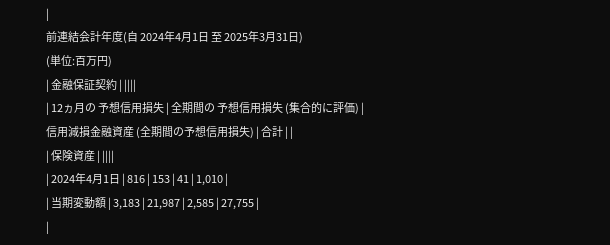|
前連結会計年度(自 2024年4月1日 至 2025年3月31日)
(単位:百万円)
| 金融保証契約 | ||||
| 12ヵ月の 予想信用損失 | 全期間の 予想信用損失 (集合的に評価) | 信用減損金融資産 (全期間の予想信用損失) | 合計 | |
| 保険資産 | ||||
| 2024年4月1日 | 816 | 153 | 41 | 1,010 |
| 当期変動額 | 3,183 | 21,987 | 2,585 | 27,755 |
|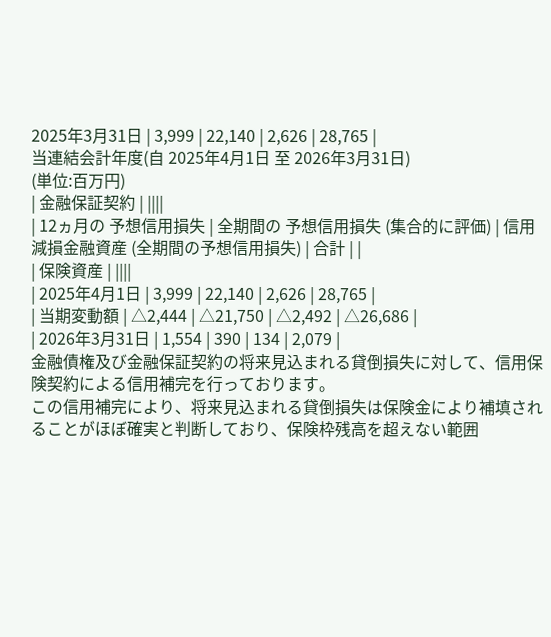2025年3月31日 | 3,999 | 22,140 | 2,626 | 28,765 |
当連結会計年度(自 2025年4月1日 至 2026年3月31日)
(単位:百万円)
| 金融保証契約 | ||||
| 12ヵ月の 予想信用損失 | 全期間の 予想信用損失 (集合的に評価) | 信用減損金融資産 (全期間の予想信用損失) | 合計 | |
| 保険資産 | ||||
| 2025年4月1日 | 3,999 | 22,140 | 2,626 | 28,765 |
| 当期変動額 | △2,444 | △21,750 | △2,492 | △26,686 |
| 2026年3月31日 | 1,554 | 390 | 134 | 2,079 |
金融債権及び金融保証契約の将来見込まれる貸倒損失に対して、信用保険契約による信用補完を行っております。
この信用補完により、将来見込まれる貸倒損失は保険金により補填されることがほぼ確実と判断しており、保険枠残高を超えない範囲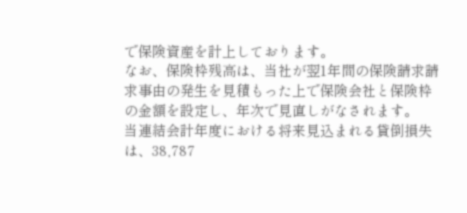で保険資産を計上しております。
なお、保険枠残高は、当社が翌1年間の保険請求請求事由の発生を見積もった上で保険会社と保険枠の金額を設定し、年次で見直しがなされます。
当連結会計年度における将来見込まれる貸倒損失は、38,787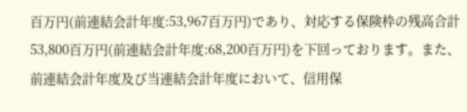百万円(前連結会計年度:53,967百万円)であり、対応する保険枠の残高合計53,800百万円(前連結会計年度:68,200百万円)を下回っております。また、前連結会計年度及び当連結会計年度において、信用保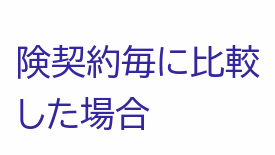険契約毎に比較した場合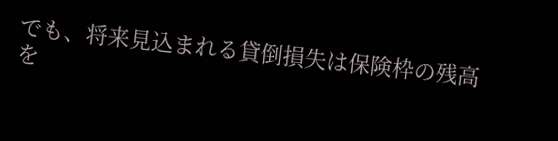でも、将来見込まれる貸倒損失は保険枠の残高を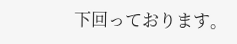下回っております。